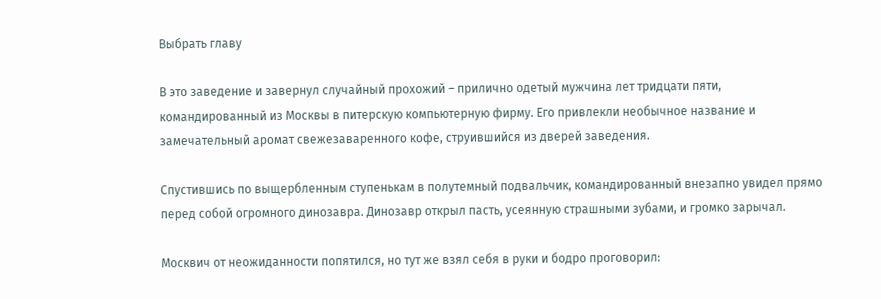Выбрать главу

В это заведение и завернул случайный прохожий – прилично одетый мужчина лет тридцати пяти, командированный из Москвы в питерскую компьютерную фирму. Его привлекли необычное название и замечательный аромат свежезаваренного кофе, струившийся из дверей заведения.

Спустившись по выщербленным ступенькам в полутемный подвальчик, командированный внезапно увидел прямо перед собой огромного динозавра. Динозавр открыл пасть, усеянную страшными зубами, и громко зарычал.

Москвич от неожиданности попятился, но тут же взял себя в руки и бодро проговорил: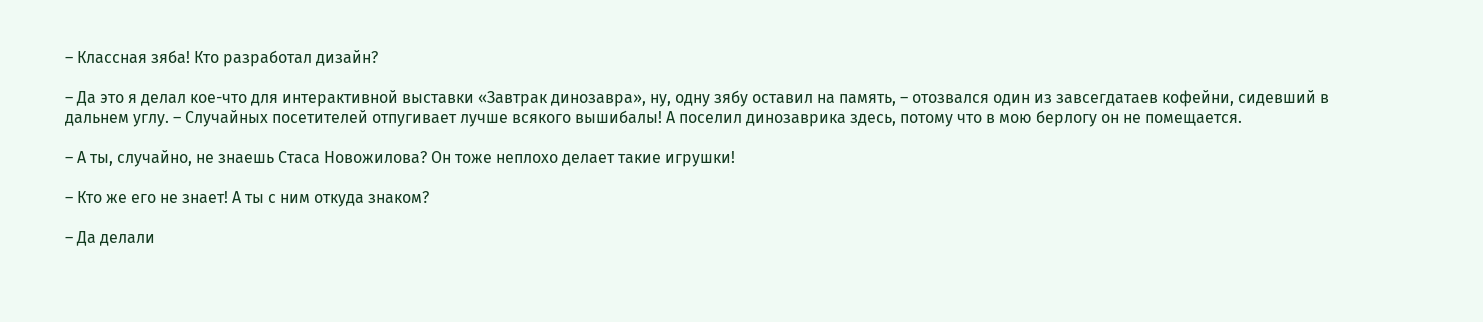– Классная зяба! Кто разработал дизайн?

– Да это я делал кое-что для интерактивной выставки «Завтрак динозавра», ну, одну зябу оставил на память, – отозвался один из завсегдатаев кофейни, сидевший в дальнем углу. – Случайных посетителей отпугивает лучше всякого вышибалы! А поселил динозаврика здесь, потому что в мою берлогу он не помещается.

– А ты, случайно, не знаешь Стаса Новожилова? Он тоже неплохо делает такие игрушки!

– Кто же его не знает! А ты с ним откуда знаком?

– Да делали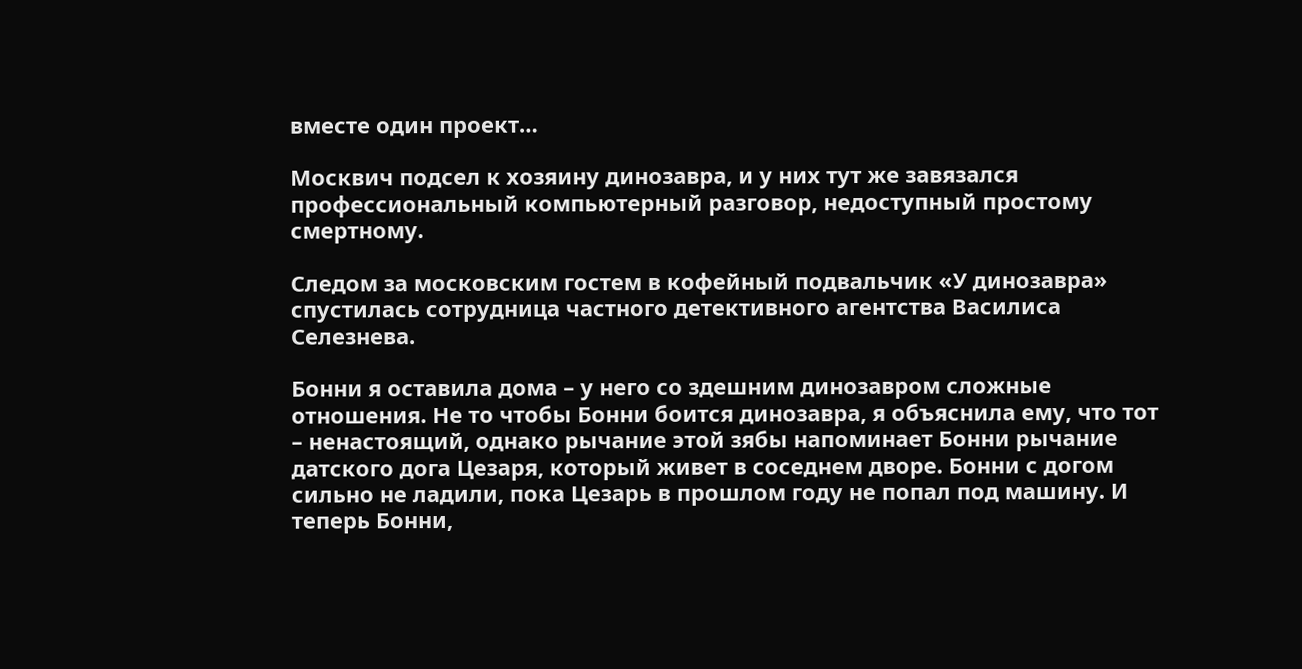вместе один проект…

Москвич подсел к хозяину динозавра, и у них тут же завязался профессиональный компьютерный разговор, недоступный простому смертному.

Следом за московским гостем в кофейный подвальчик «У динозавра» спустилась сотрудница частного детективного агентства Василиса Селезнева.

Бонни я оставила дома – у него со здешним динозавром сложные отношения. Не то чтобы Бонни боится динозавра, я объяснила ему, что тот – ненастоящий, однако рычание этой зябы напоминает Бонни рычание датского дога Цезаря, который живет в соседнем дворе. Бонни с догом сильно не ладили, пока Цезарь в прошлом году не попал под машину. И теперь Бонни,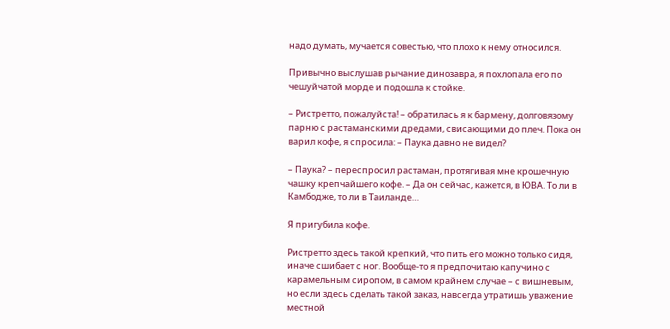надо думать, мучается совестью, что плохо к нему относился.

Привычно выслушав рычание динозавра, я похлопала его по чешуйчатой морде и подошла к стойке.

– Ристретто, пожалуйста! – обратилась я к бармену, долговязому парню с растаманскими дредами, свисающими до плеч. Пока он варил кофе, я спросила: – Паука давно не видел?

– Паука? – переспросил растаман, протягивая мне крошечную чашку крепчайшего кофе. – Да он сейчас, кажется, в ЮВА. То ли в Камбодже, то ли в Таиланде…

Я пригубила кофе.

Ристретто здесь такой крепкий, что пить его можно только сидя, иначе сшибает с ног. Вообще-то я предпочитаю капучино с карамельным сиропом, в самом крайнем случае – с вишневым, но если здесь сделать такой заказ, навсегда утратишь уважение местной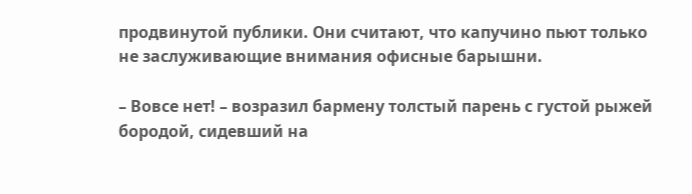продвинутой публики. Они считают, что капучино пьют только не заслуживающие внимания офисные барышни.

– Вовсе нет! – возразил бармену толстый парень с густой рыжей бородой, сидевший на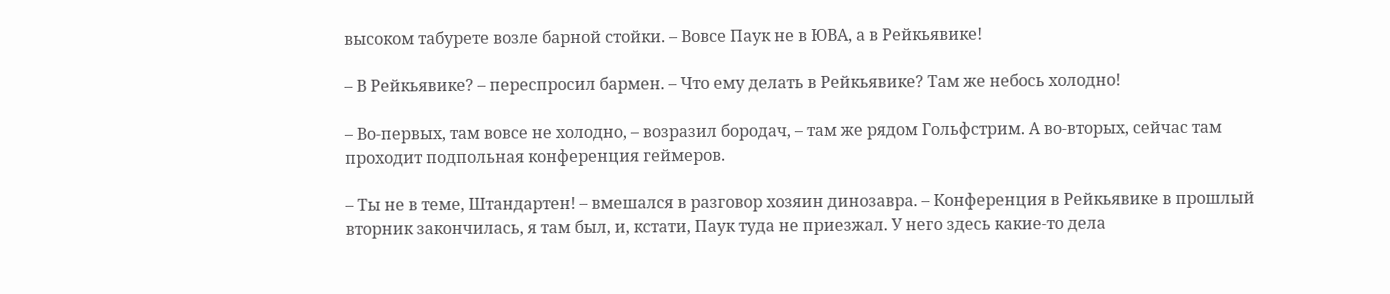высоком табурете возле барной стойки. – Вовсе Паук не в ЮВА, а в Рейкьявике!

– В Рейкьявике? – переспросил бармен. – Что ему делать в Рейкьявике? Там же небось холодно!

– Во-первых, там вовсе не холодно, – возразил бородач, – там же рядом Гольфстрим. А во‐вторых, сейчас там проходит подпольная конференция геймеров.

– Ты не в теме, Штандартен! – вмешался в разговор хозяин динозавра. – Конференция в Рейкьявике в прошлый вторник закончилась, я там был, и, кстати, Паук туда не приезжал. У него здесь какие-то дела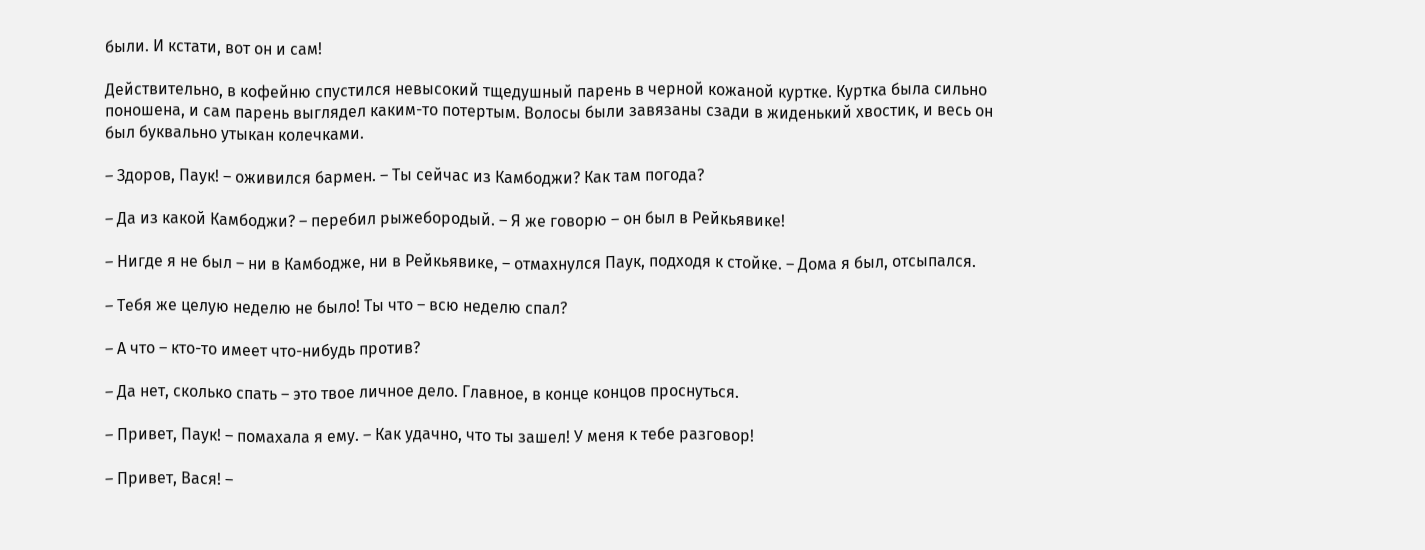были. И кстати, вот он и сам!

Действительно, в кофейню спустился невысокий тщедушный парень в черной кожаной куртке. Куртка была сильно поношена, и сам парень выглядел каким-то потертым. Волосы были завязаны сзади в жиденький хвостик, и весь он был буквально утыкан колечками.

– Здоров, Паук! – оживился бармен. – Ты сейчас из Камбоджи? Как там погода?

– Да из какой Камбоджи? – перебил рыжебородый. – Я же говорю – он был в Рейкьявике!

– Нигде я не был – ни в Камбодже, ни в Рейкьявике, – отмахнулся Паук, подходя к стойке. – Дома я был, отсыпался.

– Тебя же целую неделю не было! Ты что – всю неделю спал?

– А что – кто-то имеет что-нибудь против?

– Да нет, сколько спать – это твое личное дело. Главное, в конце концов проснуться.

– Привет, Паук! – помахала я ему. – Как удачно, что ты зашел! У меня к тебе разговор!

– Привет, Вася! –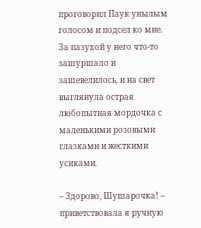проговорил Паук унылым голосом и подсел ко мне. За пазухой у него что-то зашуршало и зашевелилось, и на свет выглянула острая любопытная мордочка с маленькими розовыми глазками и жесткими усиками.

– Здорово, Шушарочка! – приветствовала я ручную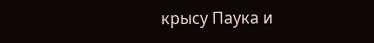крысу Паука и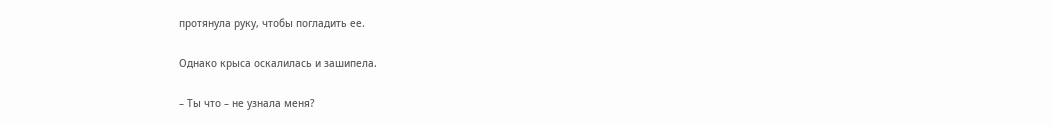протянула руку, чтобы погладить ее.

Однако крыса оскалилась и зашипела.

– Ты что – не узнала меня?